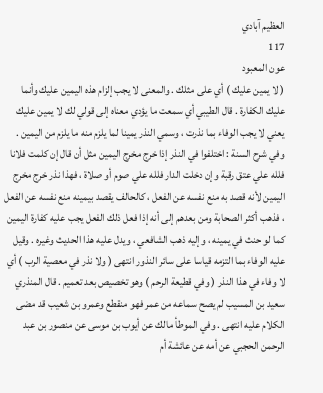العظيم آبادي
117
عون المعبود
( لا يمين عليك ) أي على مثلك . والمعنى لا يجب إلزام هذه اليمين عليك وأنما عليك الكفارة . قال الطيبي أي سمعت ما يؤدي معناه إلى قولي لك لا يمين عليك يعني لا يجب الوفاء بما نذرت ، وسمي النذر يمينا لما يلزم منه ما يلزم من اليمين . وفي شرح السنة : اختلفوا في النذر إذا خرج مخرج اليمين مثل أن قال إن كلمت فلانا فلله علي عتق رقبة وإن دخلت الدار فلله علي صوم أو صلاة ، فهذا نذر خرج مخرج اليمين لأنه قصد به منع نفسه عن الفعل ، كالحالف يقصد بيمينه منع نفسه عن الفعل ، فذهب أكثر الصحابة ومن بعدهم إلى أنه إذا فعل ذلك الفعل يجب عليه كفارة اليمين كما لو حنث في يمينه ، وإليه ذهب الشافعي ، ويدل عليه هذا الحديث وغيره . وقيل عليه الوفاء بما التزمه قياسا على سائر النذور انتهى ( ولا نذر في معصية الرب ) أي لا وفاء في هذا النذر ( وفي قطيعة الرحم ) وهو تخصيص بعد تعميم . قال المنذري سعيد بن المسيب لم يصح سماعه من عمر فهو منقطع وعمرو بن شعيب قد مضى الكلام عليه انتهى . وفي الموطأ مالك عن أيوب بن موسى عن منصور بن عبد الرحمن الحجبي عن أمه عن عائشة أم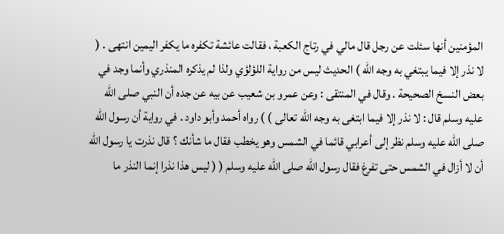المؤمنين أنها سئلت عن رجل قال مالي في رتاج الكعبة ، فقالت عائشة تكفره ما يكفر اليمين انتهى . ( لا نذر إلا فيما يبتغي به وجه الله ) الحديث ليس من رواية اللؤلؤي ولذا لم يذكره المنذري وأنما وجد في بعض النسخ الصحيحة . وقال في المنتقى : وعن عمرو بن شعيب عن بيه عن جده أن النبي صلى الله عليه وسلم قال : لا نذر إلا فيما ابتغى به وجه الله تعالى ) ) رواه أحمد وأبو داود . في رواية أن رسول الله صلى الله عليه وسلم نظر إلى أعرابي قائما في الشمس وهو يخطب فقال ما شأنك ؟ قال نذرت يا رسول الله أن لا أزال في الشمس حتى تفرغ فقال رسول الله صلى الله عليه وسلم ( ( ليس هذا نذرا إنما النذر ما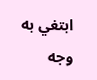ابتغي به وجه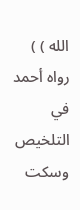الله ) ) رواه أحمد في التلخيص وسكت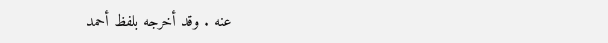عنه . وقد أخرجه بلفظ أحمد